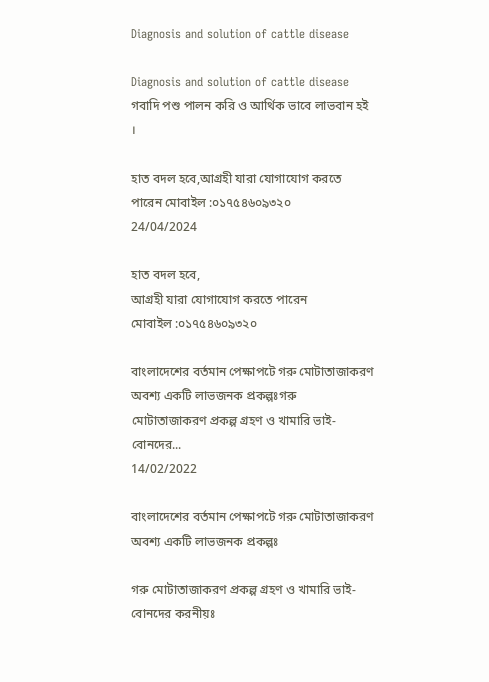Diagnosis and solution of cattle disease

Diagnosis and solution of cattle disease গবাদি পশু পালন করি ও আর্থিক ভাবে লাভবান হই ।

হাত বদল হবে,আগ্রহী যারা যোগাযোগ করতে পারেন মোবাইল :০১৭৫৪৬০৯৩২০
24/04/2024

হাত বদল হবে,
আগ্রহী যারা যোগাযোগ করতে পারেন
মোবাইল :০১৭৫৪৬০৯৩২০

বাংলাদেশের বর্তমান পেক্ষাপটে গরু মোটাতাজাকরণ অবশ্য একটি লাভজনক প্রকল্পঃগরু মোটাতাজাকরণ প্রকল্প গ্রহণ ও খামারি ভাই-বোনদের...
14/02/2022

বাংলাদেশের বর্তমান পেক্ষাপটে গরু মোটাতাজাকরণ অবশ্য একটি লাভজনক প্রকল্পঃ

গরু মোটাতাজাকরণ প্রকল্প গ্রহণ ও খামারি ভাই-বোনদের করনীয়ঃ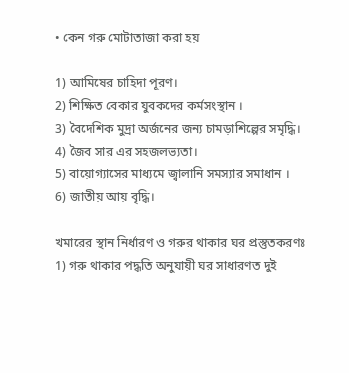• কেন গরু মোটাতাজা করা হয়

1) আমিষের চাহিদা পূরণ।
2) শিক্ষিত বেকার যুবকদের কর্মসংস্থান ।
3) বৈদেশিক মুদ্রা অর্জনের জন্য চামড়াশিল্পের সমৃদ্ধি।
4) জৈব সার এর সহজলভ্যতা।
5) বায়োগ্যাসের মাধ্যমে জ্বালানি সমস্যার সমাধান ।
6) জাতীয় আয় বৃদ্ধি।

খমারের স্থান নির্ধারণ ও গরুর থাকার ঘর প্রস্তুতকরণঃ
1) গরু থাকার পদ্ধতি অনুযায়ী ঘর সাধারণত দুই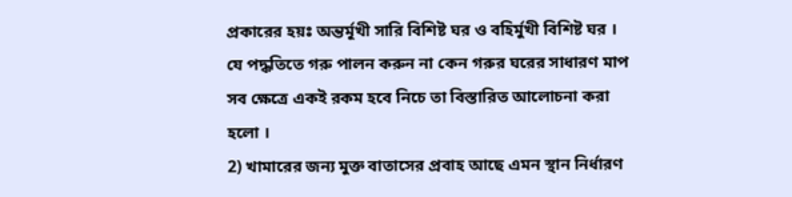প্রকারের হয়ঃ অন্তর্মূখী সারি বিশিষ্ট ঘর ও বহির্মুখী বিশিষ্ট ঘর । যে পদ্ধতিতে গরু পালন করুন না কেন গরুর ঘরের সাধারণ মাপ সব ক্ষেত্রে একই রকম হবে নিচে তা বিস্তারিত আলোচনা করা হলো ।
2) খামারের জন্য মুক্ত বাতাসের প্রবাহ আছে এমন স্থান নির্ধারণ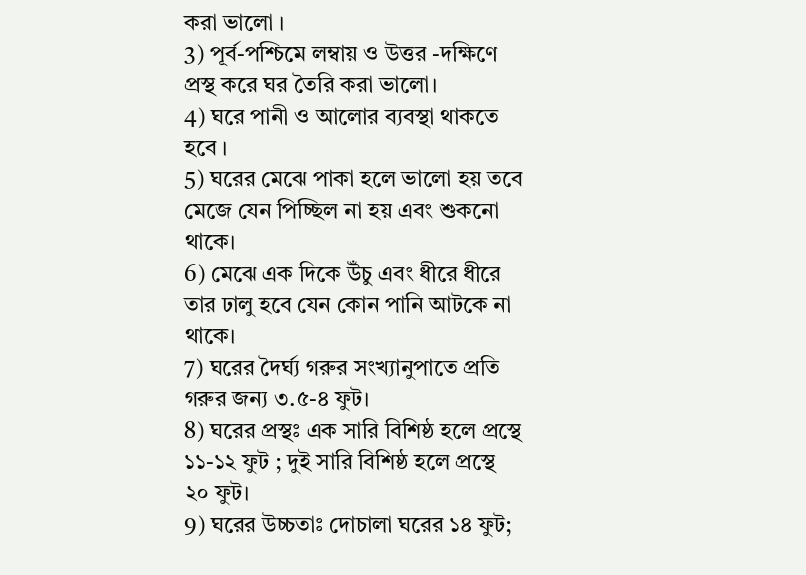করা ভালো ।
3) পূর্ব-পশ্চিমে লম্বায় ও উত্তর -দক্ষিণে প্রস্থ করে ঘর তৈরি করা ভালো।
4) ঘরে পানী ও আলোর ব্যবস্থা থাকতে হবে ।
5) ঘরের মেঝে পাকা হলে ভালো হয় তবে মেজে যেন পিচ্ছিল না হয় এবং শুকনো থাকে।
6) মেঝে এক দিকে উঁচু এবং ধীরে ধীরে তার ঢালু হবে যেন কোন পানি আটকে না থাকে।
7) ঘরের দৈর্ঘ্য গরুর সংখ্যানুপাতে প্রতি গরুর জন্য ৩.৫-৪ ফুট।
8) ঘরের প্রস্থঃ এক সারি বিশিষ্ঠ হলে প্রস্থে ১১-১২ ফুট ; দুই সারি বিশিষ্ঠ হলে প্রস্থে ২০ ফুট।
9) ঘরের উচ্চতাঃ দোচালা ঘরের ১৪ ফুট;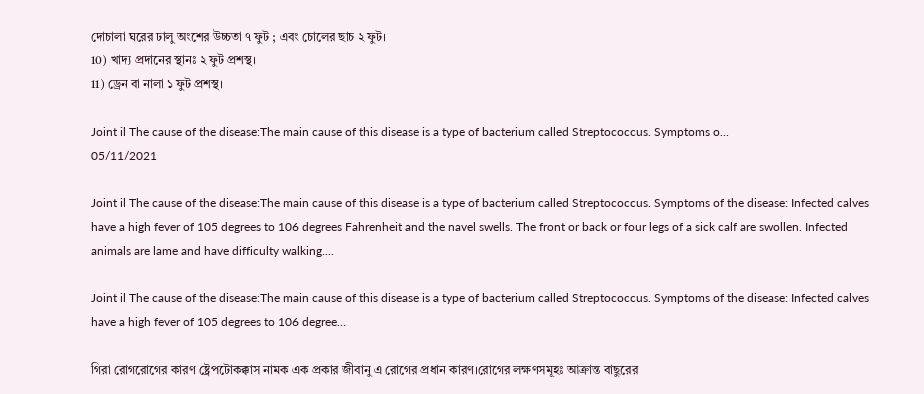দোচালা ঘরের ঢালু অংশের উচ্চতা ৭ ফুট ; এবং চোলের ছাচ ২ ফুট।
10) খাদ্য প্রদানের স্থানঃ ২ ফুট প্রশস্থ।
11) ড্রেন বা নালা ১ ফুট প্রশস্থ।

Joint il The cause of the disease:The main cause of this disease is a type of bacterium called Streptococcus. Symptoms o...
05/11/2021

Joint il The cause of the disease:The main cause of this disease is a type of bacterium called Streptococcus. Symptoms of the disease: Infected calves have a high fever of 105 degrees to 106 degrees Fahrenheit and the navel swells. The front or back or four legs of a sick calf are swollen. Infected animals are lame and have difficulty walking....

Joint il The cause of the disease:The main cause of this disease is a type of bacterium called Streptococcus. Symptoms of the disease: Infected calves have a high fever of 105 degrees to 106 degree…

গিরা রোগরোগের কারণ ষ্ট্রেপটোকক্কাস নামক এক প্রকার জীবানু এ রোগের প্রধান কারণ।রোগের লক্ষণসমূহঃ আক্রান্ত বাছুরের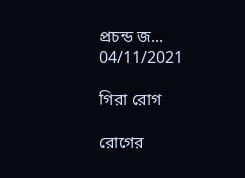প্রচন্ড জ...
04/11/2021

গিরা রোগ

রোগের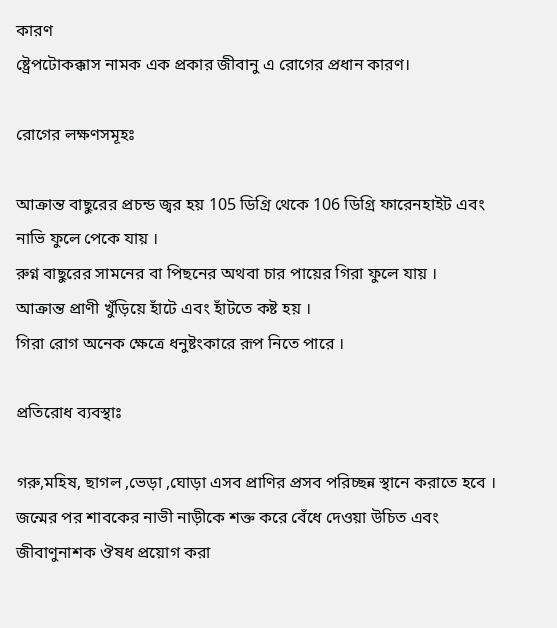কারণ
ষ্ট্রেপটোকক্কাস নামক এক প্রকার জীবানু এ রোগের প্রধান কারণ।

রোগের লক্ষণসমূহঃ

আক্রান্ত বাছুরের প্রচন্ড জ্বর হয় 105 ডিগ্রি থেকে 106 ডিগ্রি ফারেনহাইট এবং নাভি ফুলে পেকে যায় ।
রুগ্ন বাছুরের সামনের বা পিছনের অথবা চার পায়ের গিরা ফুলে যায় ।
আক্রান্ত প্রাণী খুঁড়িয়ে হাঁটে এবং হাঁটতে কষ্ট হয় ।
গিরা রোগ অনেক ক্ষেত্রে ধনুষ্টংকারে রূপ নিতে পারে ।

প্রতিরোধ ব্যবস্থাঃ

গরু,মহিষ, ছাগল ,ভেড়া ,ঘোড়া এসব প্রাণির প্রসব পরিচ্ছন্ন স্থানে করাতে হবে ।
জন্মের পর শাবকের নাভী নাড়ীকে শক্ত করে বেঁধে দেওয়া উচিত এবং জীবাণুনাশক ঔষধ প্রয়োগ করা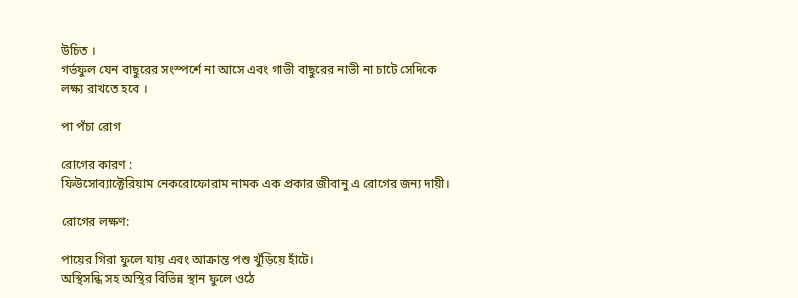উচিত ।
গর্ভফুল যেন বাছুরের সংস্পর্শে না আসে এবং গাভী বাছুরের নাভী না চাটে সেদিকে লক্ষ্য রাখতে হবে ।

পা পঁচা রোগ

রোগের কারণ :
ফিউসোব্যাক্টেরিয়াম নেকরোফোরাম নামক এক প্রকার জীবানু এ রোগের জন্য দায়ী।

রোগের লক্ষণ:

পায়ের গিরা ফুলে যায় এবং আক্রান্ত পশু খুঁড়িয়ে হাঁটে।
অস্থিসন্ধি সহ অস্থির বিভিন্ন স্থান ফুলে ওঠে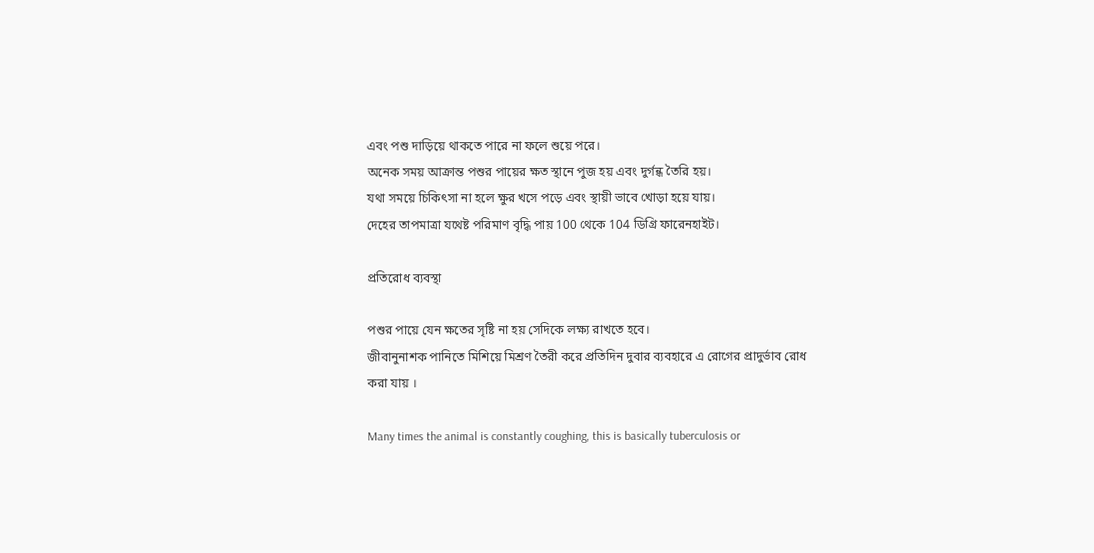এবং পশু দাড়িয়ে থাকতে পারে না ফলে শুয়ে পরে।
অনেক সময় আক্রান্ত পশুর পায়ের ক্ষত স্থানে পুজ হয় এবং দুর্গন্ধ তৈরি হয়।
যথা সময়ে চিকিৎসা না হলে ক্ষুর খসে পড়ে এবং স্থায়ী ভাবে খোড়া হয়ে যায়।
দেহের তাপমাত্রা যথেষ্ট পরিমাণ বৃদ্ধি পায় 100 থেকে 104 ডিগ্রি ফারেনহাইট।

প্রতিরোধ ব্যবস্থা

পশুর পায়ে যেন ক্ষতের সৃষ্টি না হয় সেদিকে লক্ষ্য রাখতে হবে।
জীবানুনাশক পানিতে মিশিয়ে মিশ্রণ তৈরী করে প্রতিদিন দুবার ব্যবহারে এ রোগের প্রাদুর্ভাব রোধ করা যায় ।

Many times the animal is constantly coughing, this is basically tuberculosis or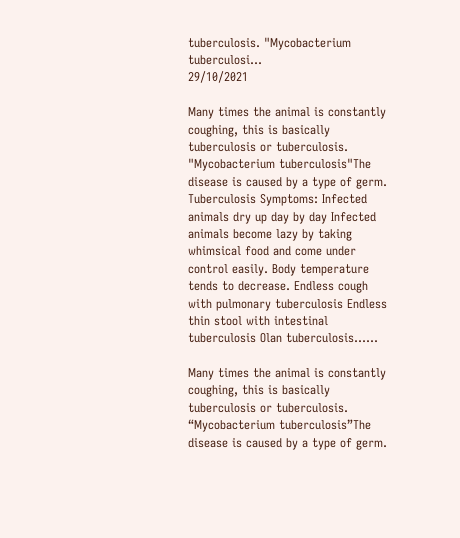tuberculosis. "Mycobacterium tuberculosi...
29/10/2021

Many times the animal is constantly coughing, this is basically tuberculosis or tuberculosis. "Mycobacterium tuberculosis"The disease is caused by a type of germ. Tuberculosis Symptoms: Infected animals dry up day by day Infected animals become lazy by taking whimsical food and come under control easily. Body temperature tends to decrease. Endless cough with pulmonary tuberculosis Endless thin stool with intestinal tuberculosis Olan tuberculosis…...

Many times the animal is constantly coughing, this is basically tuberculosis or tuberculosis. “Mycobacterium tuberculosis”The disease is caused by a type of germ.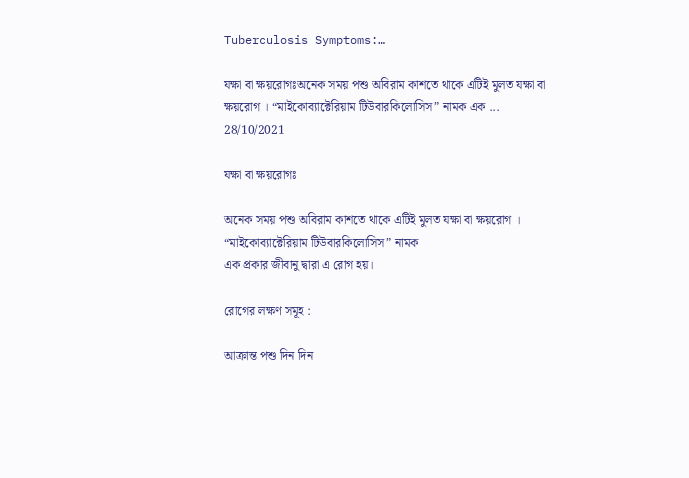Tuberculosis Symptoms:…

যক্ষা বা ক্ষয়রোগঃঅনেক সময় পশু অবিরাম কাশতে থাকে এটিই মুলত যক্ষা বা ক্ষয়রোগ । “মাইকোব্যাক্টেরিয়াম টিউবারকিলোসিস” নামক এক ...
28/10/2021

যক্ষা বা ক্ষয়রোগঃ

অনেক সময় পশু অবিরাম কাশতে থাকে এটিই মুলত যক্ষা বা ক্ষয়রোগ । “মাইকোব্যাক্টেরিয়াম টিউবারকিলোসিস” নামক
এক প্রকার জীবানু দ্বারা এ রোগ হয়।

রোগের লক্ষণ সমূহ :

আক্রান্ত পশু দিন দিন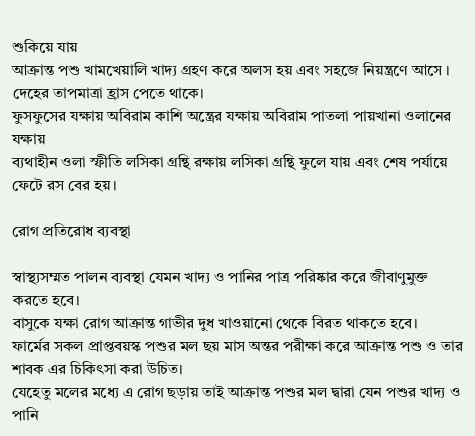শুকিয়ে যায়
আক্রান্ত পশু খামখেয়ালি খাদ্য গ্রহণ করে অলস হয় এবং সহজে নিয়ন্ত্রণে আসে ।
দেহের তাপমাত্রা হ্রাস পেতে থাকে।
ফুসফুসের যক্ষায় অবিরাম কাশি অন্ত্রের যক্ষায় অবিরাম পাতলা পায়খানা ওলানের যক্ষায়
ব্যথাহীন ওলা স্ফীতি লসিকা গ্রন্থি রক্ষায় লসিকা গ্রন্থি ফুলে যায় এবং শেষ পর্যায়ে ফেটে রস বের হয়।

রোগ প্রতিরোধ ব্যবস্থা

স্বাস্থ্যসম্মত পালন ব্যবস্থা যেমন খাদ্য ও পানির পাত্র পরিষ্কার করে জীবাণুমুক্ত করতে হবে।
বাসুকে যক্ষা রোগ আক্রান্ত গাভীর দুধ খাওয়ানো থেকে বিরত থাকতে হবে।
ফার্মের সকল প্রাপ্তবয়স্ক পশুর মল ছয় মাস অন্তর পরীক্ষা করে আক্রান্ত পশু ও তার শাবক এর চিকিৎসা করা উচিত।
যেহেতু মলের মধ্যে এ রোগ ছড়ায় তাই আক্রান্ত পশুর মল দ্বারা যেন পশুর খাদ্য ও পানি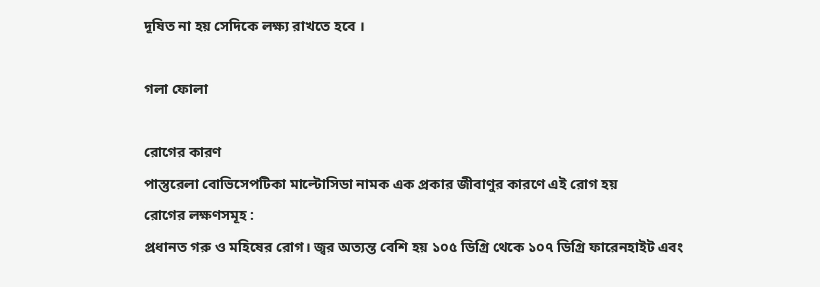দূষিত না হয় সেদিকে লক্ষ্য রাখতে হবে ।

গলা ফোলা

রোগের কারণ
পাস্তুরেলা বোভিসেপটিকা মাল্টোসিডা নামক এক প্রকার জীবাণুর কারণে এই রোগ হয়
রোগের লক্ষণসমূহ :
প্রধানত গরু ও মহিষের রোগ। জ্বর অত্যন্ত বেশি হয় ১০৫ ডিগ্রি থেকে ১০৭ ডিগ্রি ফারেনহাইট এবং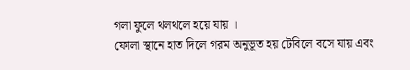গলা ফুলে থলথলে হয়ে যায় ।
ফোলা স্থানে হাত দিলে গরম অনুভূত হয় টেবিলে বসে যায় এবং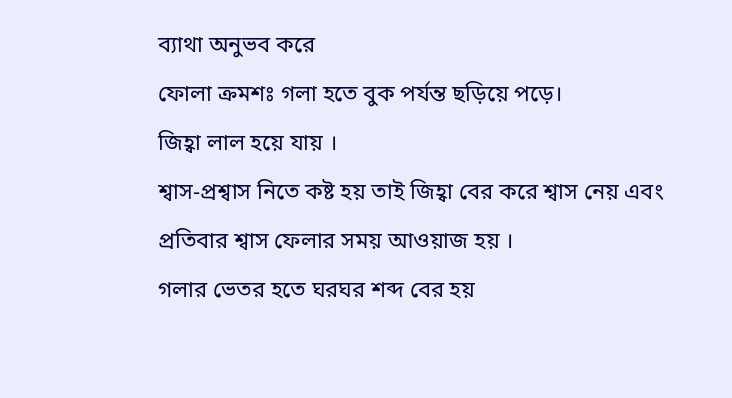ব্যাথা অনুভব করে
ফোলা ক্রমশঃ গলা হতে বুক পর্যন্ত ছড়িয়ে পড়ে।
জিহ্বা লাল হয়ে যায় ।
শ্বাস-প্রশ্বাস নিতে কষ্ট হয় তাই জিহ্বা বের করে শ্বাস নেয় এবং প্রতিবার শ্বাস ফেলার সময় আওয়াজ হয় ।
গলার ভেতর হতে ঘরঘর শব্দ বের হয়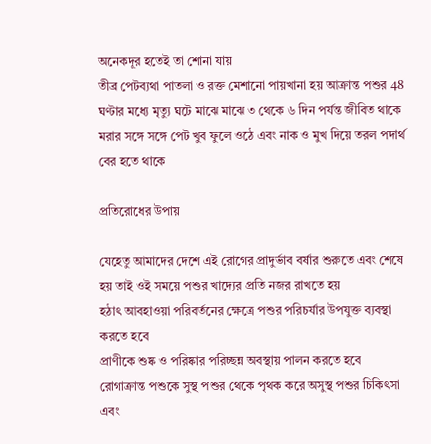অনেকদূর হতেই তা শোনা যায়
তীব্র পেটব্যথা পাতলা ও রক্ত মেশানো পায়খানা হয় আক্রান্ত পশুর 48 ঘণ্টার মধ্যে মৃত্যু ঘটে মাঝে মাঝে ৩ থেকে ৬ দিন পর্যন্ত জীবিত থাকে
মরার সঙ্গে সঙ্গে পেট খুব ফুলে ওঠে এবং নাক ও মুখ দিয়ে তরল পদার্থ বের হতে থাকে

প্রতিরোধের উপায়

যেহেতু আমাদের দেশে এই রোগের প্রাদুর্ভাব বর্ষার শুরুতে এবং শেষে হয় তাই ওই সময়ে পশুর খাদ্যের প্রতি নজর রাখতে হয়
হঠাৎ আবহাওয়া পরিবর্তনের ক্ষেত্রে পশুর পরিচর্যার উপযুক্ত ব্যবস্থা করতে হবে
প্রাণীকে শুষ্ক ও পরিষ্কার পরিচ্ছন্ন অবস্থায় পালন করতে হবে
রোগাক্রান্ত পশুকে সুস্থ পশুর থেকে পৃথক করে অসুস্থ পশুর চিকিৎসা এবং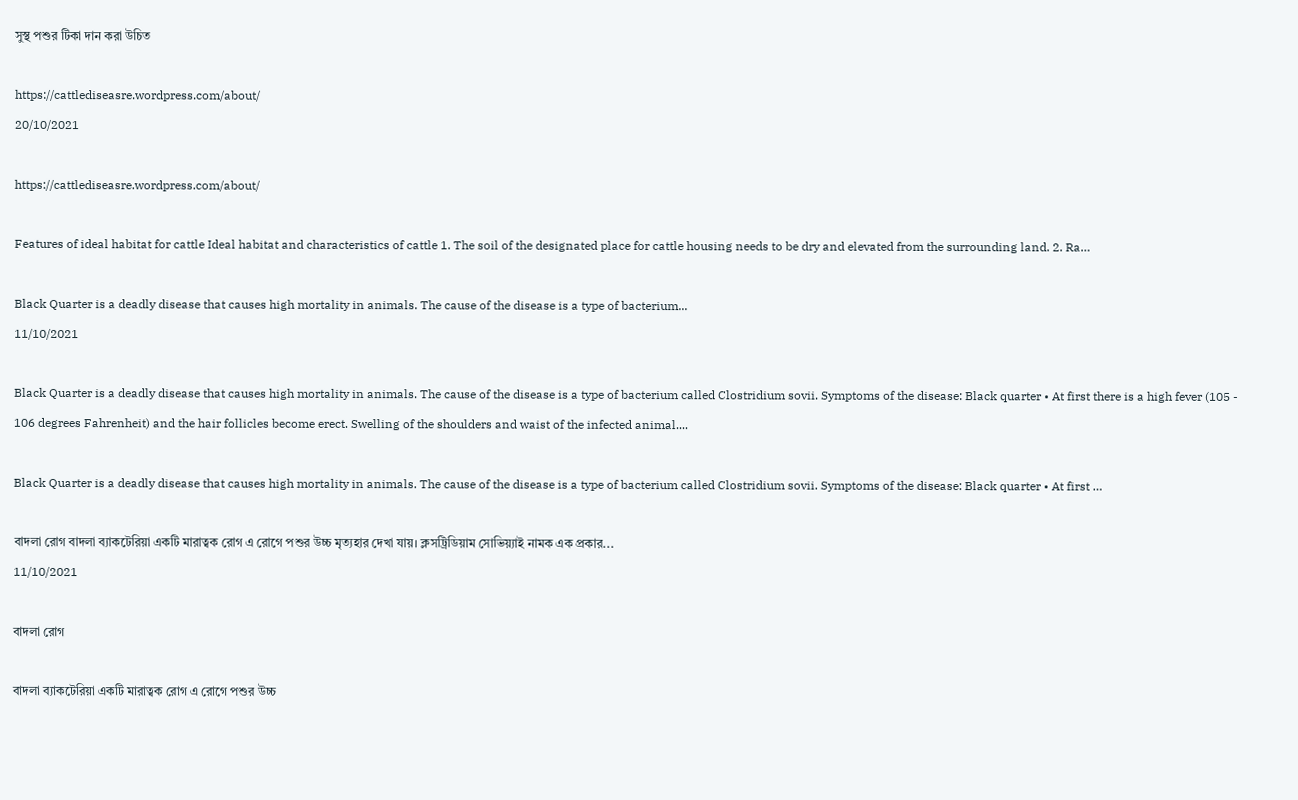সুস্থ পশুর টিকা দান করা উচিত

https://cattlediseasre.wordpress.com/about/
20/10/2021

https://cattlediseasre.wordpress.com/about/

Features of ideal habitat for cattle Ideal habitat and characteristics of cattle 1. The soil of the designated place for cattle housing needs to be dry and elevated from the surrounding land. 2. Ra…

Black Quarter is a deadly disease that causes high mortality in animals. The cause of the disease is a type of bacterium...
11/10/2021

Black Quarter is a deadly disease that causes high mortality in animals. The cause of the disease is a type of bacterium called Clostridium sovii. Symptoms of the disease: Black quarter • At first there is a high fever (105 - 106 degrees Fahrenheit) and the hair follicles become erect. Swelling of the shoulders and waist of the infected animal....

Black Quarter is a deadly disease that causes high mortality in animals. The cause of the disease is a type of bacterium called Clostridium sovii. Symptoms of the disease: Black quarter • At first …

বাদলা রোগ বাদলা ব্যাকটেরিয়া একটি মারাত্বক রোগ এ রোগে পশুর উচ্চ মৃত্যহার দেখা যায়। ক্লসট্রিডিয়াম সোভিয়্যাই নামক এক প্রকার...
11/10/2021

বাদলা রোগ

বাদলা ব্যাকটেরিয়া একটি মারাত্বক রোগ এ রোগে পশুর উচ্চ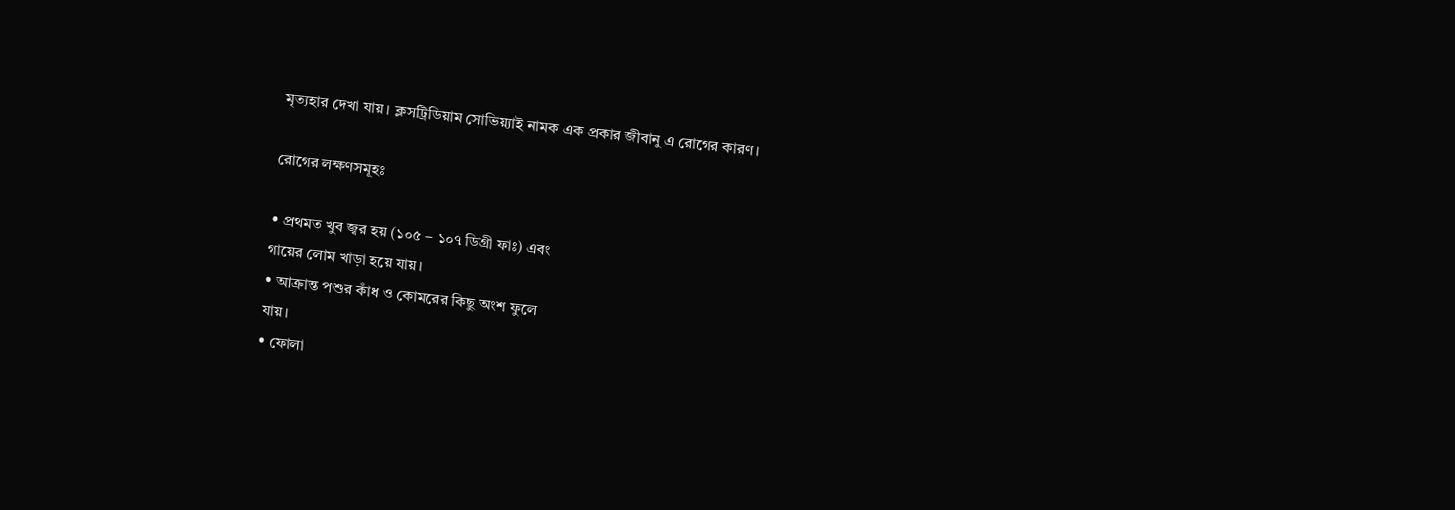মৃত্যহার দেখা যায়। ক্লসট্রিডিয়াম সোভিয়্যাই নামক এক প্রকার জীবানু এ রোগের কারণ।

রোগের লক্ষণসমূহঃ

• প্রথমত খুব জ্বর হয় (১০৫ – ১০৭ ডিগ্রী ফাঃ) এবং
গায়ের লোম খাড়া হয়ে যায়।
• আক্রান্ত পশুর কাঁধ ও কোমরের কিছু অংশ ফুলে
যায়।
• ফোলা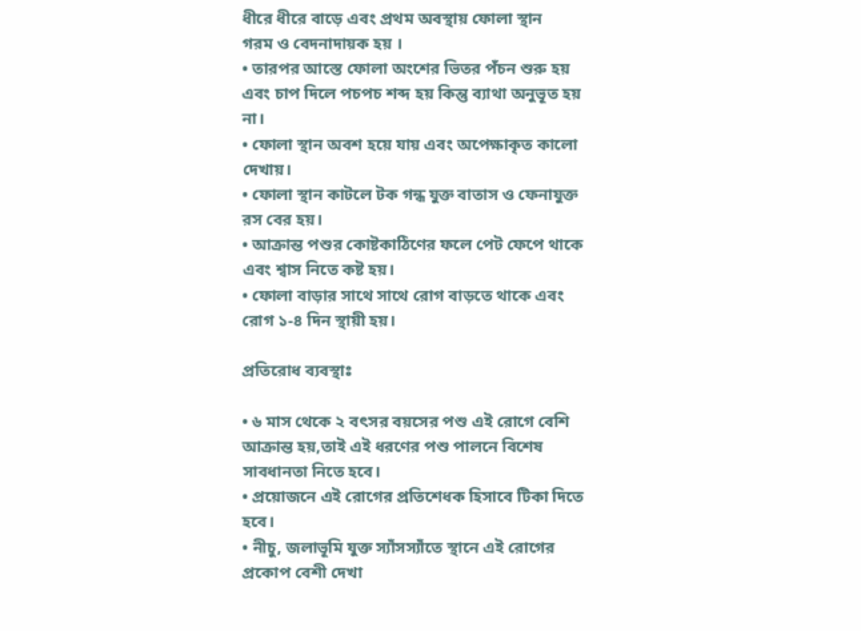ধীরে ধীরে বাড়ে এবং প্রথম অবস্থায় ফোলা স্থান
গরম ও বেদনাদায়ক হয় ।
• তারপর আস্তে ফোলা অংশের ভিতর পঁচন শুরু হয়
এবং চাপ দিলে পচপচ শব্দ হয় কিন্তু ব্যাথা অনুভূত হয়
না।
• ফোলা স্থান অবশ হয়ে যায় এবং অপেক্ষাকৃত কালো
দেখায়।
• ফোলা স্থান কাটলে টক গন্ধ যুক্ত বাতাস ও ফেনাযুক্ত
রস বের হয়।
• আক্রান্ত পশুর কোষ্টকাঠিণের ফলে পেট ফেপে থাকে
এবং শ্বাস নিতে কষ্ট হয়।
• ফোলা বাড়ার সাথে সাথে রোগ বাড়তে থাকে এবং
রোগ ১-৪ দিন স্থায়ী হয়।

প্রতিরোধ ব্যবস্থাঃ

• ৬ মাস থেকে ২ বৎসর বয়সের পশু এই রোগে বেশি
আক্রান্ত হয়,তাই এই ধরণের পশু পালনে বিশেষ
সাবধানতা নিতে হবে।
• প্রয়োজনে এই রোগের প্রতিশেধক হিসাবে টিকা দিতে
হবে।
• নীচু, জলাভূমি যুক্ত স্যাঁসস্যাঁতে স্থানে এই রোগের
প্রকোপ বেশী দেখা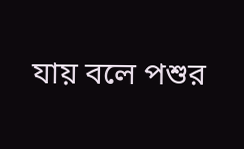যায় বলে পশুর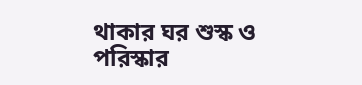থাকার ঘর শুস্ক ও
পরিস্কার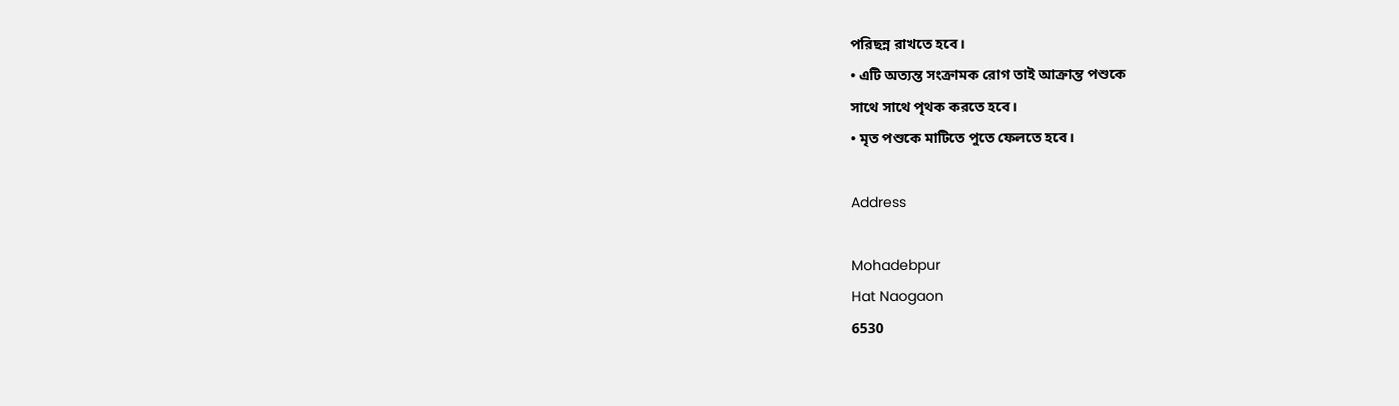পরিছন্ন রাখতে হবে।
• এটি অত্যন্ত সংক্রামক রোগ তাই আক্রান্ত পশুকে
সাথে সাথে পৃথক করতে হবে।
• মৃত পশুকে মাটিতে পুতে ফেলতে হবে।

Address

Mohadebpur
Hat Naogaon
6530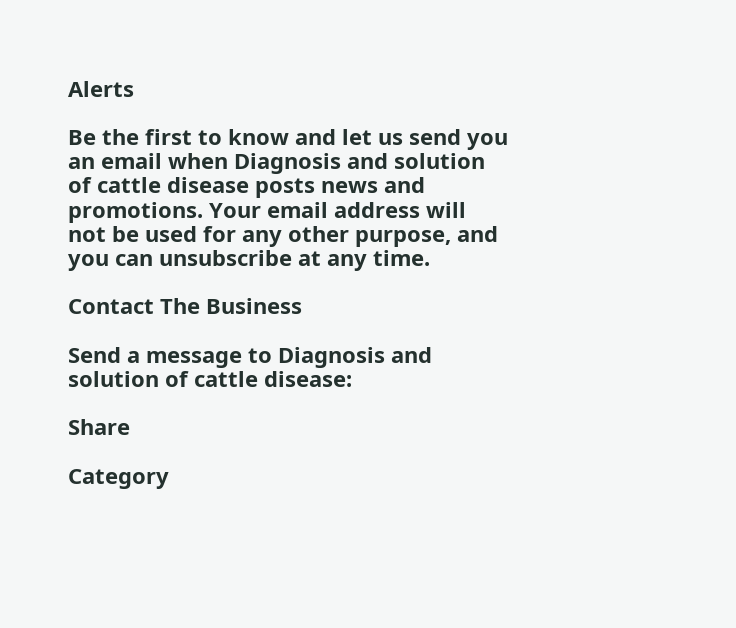Alerts

Be the first to know and let us send you an email when Diagnosis and solution of cattle disease posts news and promotions. Your email address will not be used for any other purpose, and you can unsubscribe at any time.

Contact The Business

Send a message to Diagnosis and solution of cattle disease:

Share

Category